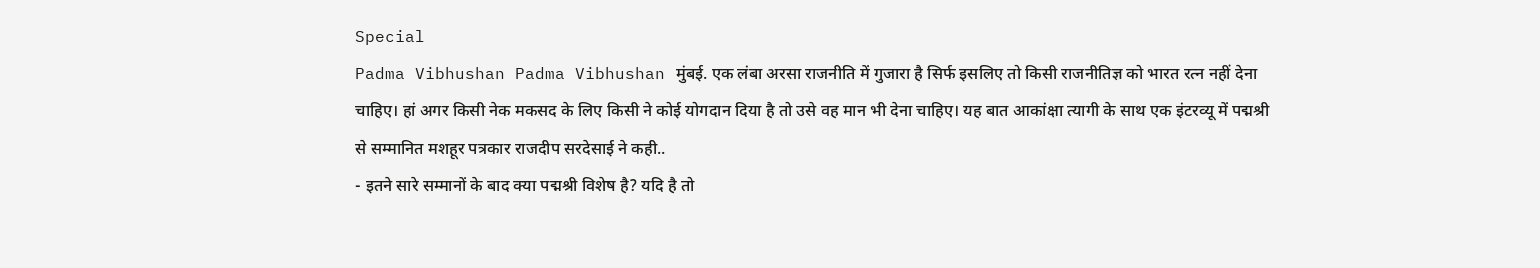Special
Padma Vibhushan Padma Vibhushan मुंबई. एक लंबा अरसा राजनीति में गुजारा है सिर्फ इसलिए तो किसी राजनीतिज्ञ को भारत रत्न नहीं देना चाहिए। हां अगर किसी नेक मकसद के लिए किसी ने कोई योगदान दिया है तो उसे वह मान भी देना चाहिए। यह बात आकांक्षा त्यागी के साथ एक इंटरव्यू में पद्मश्री से सम्मानित मशहूर पत्रकार राजदीप सरदेसाई ने कही..
- इतने सारे सम्मानों के बाद क्या पद्मश्री विशेष है? यदि है तो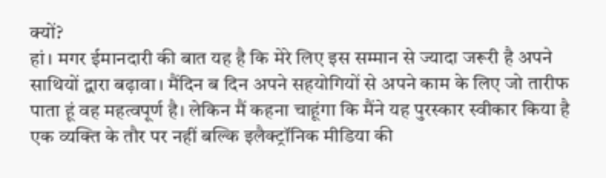क्यों?
हां। मगर ईमानदारी की बात यह है कि मेरे लिए इस सम्मान से ज्यादा जरूरी है अपने साथियों द्वारा बढ़ावा। मैंदिन ब दिन अपने सहयोगियों से अपने काम के लिए जो तारीफ पाता हूं वह महत्वपूर्ण है। लेकिन मैं कहना चाहूंगा कि मैंने यह पुरस्कार स्वीकार किया है एक व्यक्ति के तौर पर नहीं बल्कि इलैक्ट्रॉनिक मीडिया की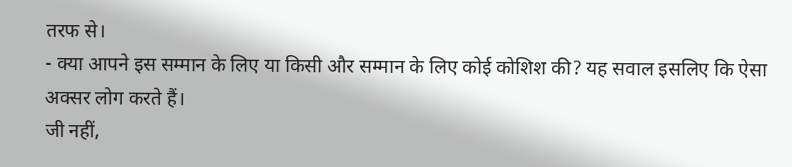तरफ से।
- क्या आपने इस सम्मान के लिए या किसी और सम्मान के लिए कोई कोशिश की? यह सवाल इसलिए कि ऐसा अक्सर लोग करते हैं।
जी नहीं,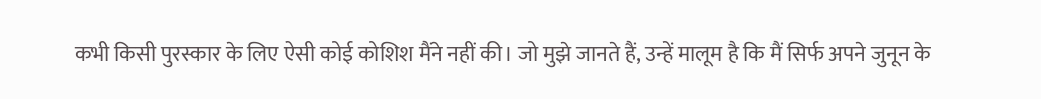कभी किसी पुरस्कार के लिए ऐसी कोई कोशिश मैंने नहीं की। जो मुझे जानते हैं, उन्हें मालूम है कि मैं सिर्फ अपने जुनून के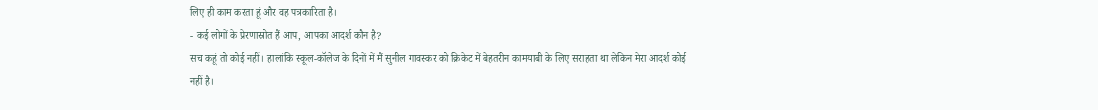लिए ही काम करता हूं और वह पत्रकारिता है।
- कई लोगों के प्रेरणास्रोत हैं आप, आपका आदर्श कौन है?
सच कहूं तो कोई नहीं। हालांकि स्कूल-कॉलेज के दिनों में मैं सुनील गावस्कर को क्रिकेट में बेहतरीन कामयाबी के लिए सराहता था लेकिन मेरा आदर्श कोई नहीं है।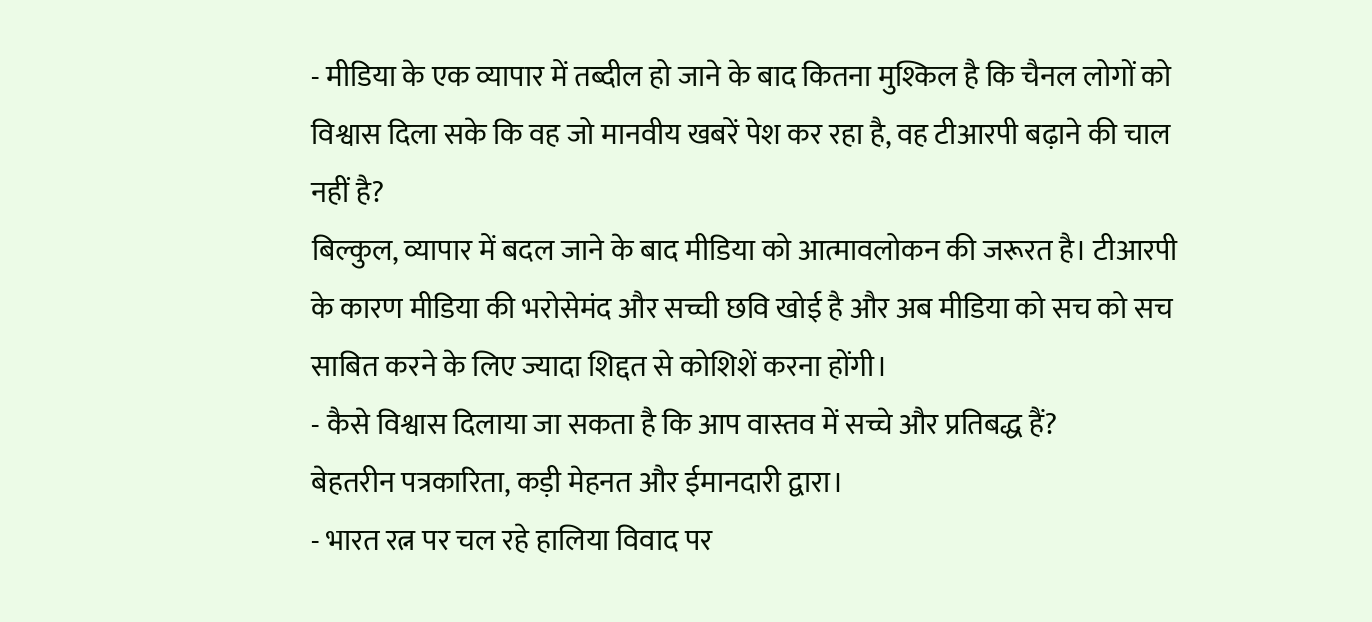- मीडिया के एक व्यापार में तब्दील हो जाने के बाद कितना मुश्किल है कि चैनल लोगों को विश्वास दिला सके कि वह जो मानवीय खबरें पेश कर रहा है, वह टीआरपी बढ़ाने की चाल नहीं है?
बिल्कुल, व्यापार में बदल जाने के बाद मीडिया को आत्मावलोकन की जरूरत है। टीआरपी के कारण मीडिया की भरोसेमंद और सच्ची छवि खोई है और अब मीडिया को सच को सच साबित करने के लिए ज्यादा शिद्दत से कोशिशें करना होंगी।
- कैसे विश्वास दिलाया जा सकता है कि आप वास्तव में सच्चे और प्रतिबद्ध हैं?
बेहतरीन पत्रकारिता, कड़ी मेहनत और ईमानदारी द्वारा।
- भारत रत्न पर चल रहे हालिया विवाद पर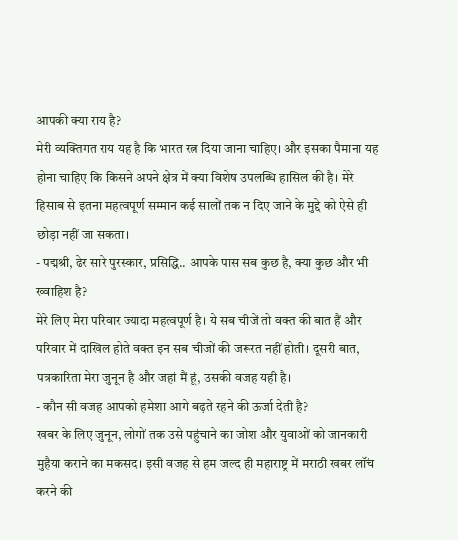आपकी क्या राय है?
मेरी व्यक्तिगत राय यह है कि भारत रत्न दिया जाना चाहिए। और इसका पैमाना यह होना चाहिए कि किसने अपने क्षेत्र में क्या विशेष उपलब्धि हासिल की है। मेरे हिसाब से इतना महत्वपूर्ण सम्मान कई सालों तक न दिए जाने के मुद्दे को ऐसे ही छोड़ा नहीं जा सकता।
- पद्मश्री, ढेर सारे पुरस्कार, प्रसिद्धि.. आपके पास सब कुछ है, क्या कुछ और भी ख्वाहिश है?
मेरे लिए मेरा परिवार ज्यादा महत्वपूर्ण है। ये सब चीजें तो वक्त की बात हैं और परिवार में दाखिल होते वक्त इन सब चीजों की जरूरत नहीं होती। दूसरी बात, पत्रकारिता मेरा जुनून है और जहां मैं हूं, उसकी वजह यही है।
- कौन सी वजह आपको हमेशा आगे बढ़ते रहने की ऊर्जा देती है?
खबर के लिए जुनून, लोगों तक उसे पहुंचाने का जोश और युवाओं को जानकारी मुहैया कराने का मकसद। इसी वजह से हम जल्द ही महाराष्ट्र में मराठी खबर लॉंच करने की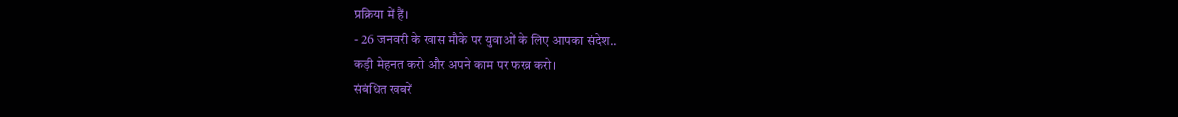प्रक्रिया में हैं।
- 26 जनवरी के खास मौके पर युवाओं के लिए आपका संदेश..
कड़ी मेहनत करो और अपने काम पर फख्र करो।
संबंधित खबरें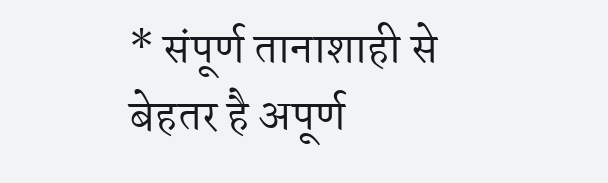* संपूर्ण तानाशाही से बेहतर है अपूर्ण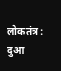लोकतंत्र : दुआ